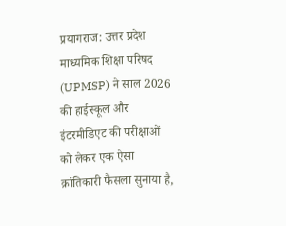प्रयागराज: उत्तर प्रदेश माध्यमिक शिक्षा परिषद (UPMSP) ने साल 2026 की हाईस्कूल और इंटरमीडिएट की परीक्षाओं को लेकर एक ऐसा क्रांतिकारी फैसला सुनाया है,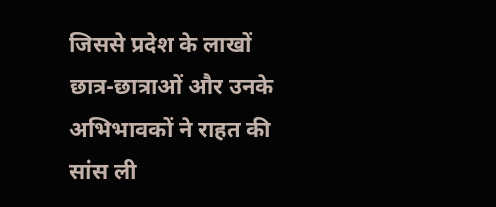जिससे प्रदेश के लाखों छात्र-छात्राओं और उनके अभिभावकों ने राहत की सांस ली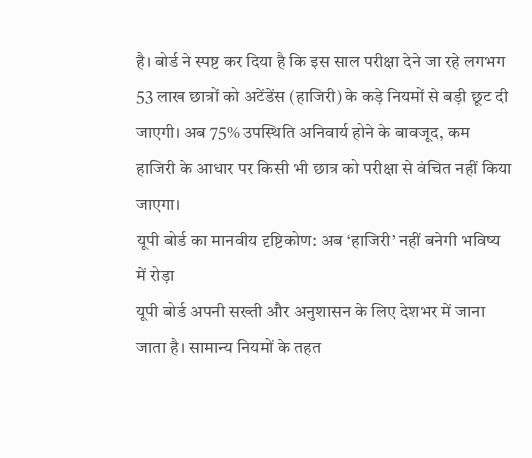है। बोर्ड ने स्पष्ट कर दिया है कि इस साल परीक्षा देने जा रहे लगभग 53 लाख छात्रों को अटेंडेंस (हाजिरी) के कड़े नियमों से बड़ी छूट दी जाएगी। अब 75% उपस्थिति अनिवार्य होने के बावजूद, कम हाजिरी के आधार पर किसी भी छात्र को परीक्षा से वंचित नहीं किया जाएगा।
यूपी बोर्ड का मानवीय दृष्टिकोण: अब ‘हाजिरी’ नहीं बनेगी भविष्य में रोड़ा
यूपी बोर्ड अपनी सख्ती और अनुशासन के लिए देशभर में जाना जाता है। सामान्य नियमों के तहत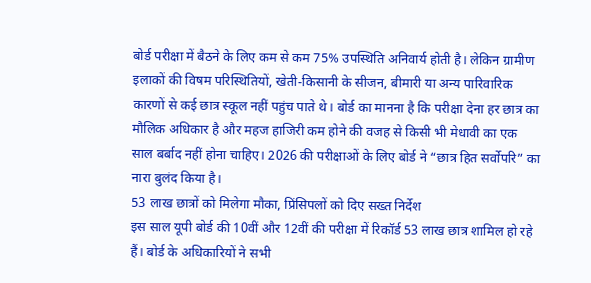बोर्ड परीक्षा में बैठने के लिए कम से कम 75% उपस्थिति अनिवार्य होती है। लेकिन ग्रामीण इलाकों की विषम परिस्थितियों, खेती-किसानी के सीजन, बीमारी या अन्य पारिवारिक कारणों से कई छात्र स्कूल नहीं पहुंच पाते थे। बोर्ड का मानना है कि परीक्षा देना हर छात्र का मौलिक अधिकार है और महज हाजिरी कम होने की वजह से किसी भी मेधावी का एक साल बर्बाद नहीं होना चाहिए। 2026 की परीक्षाओं के लिए बोर्ड ने “छात्र हित सर्वोपरि” का नारा बुलंद किया है।
53 लाख छात्रों को मिलेगा मौका, प्रिंसिपलों को दिए सख्त निर्देश
इस साल यूपी बोर्ड की 10वीं और 12वीं की परीक्षा में रिकॉर्ड 53 लाख छात्र शामिल हो रहे हैं। बोर्ड के अधिकारियों ने सभी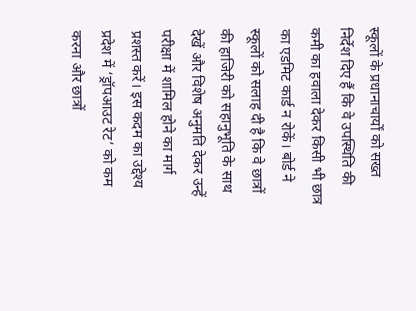स्कूलों के प्रधानाचार्यों को सख्त निर्देश दिए हैं कि वे उपस्थिति की कमी का हवाला देकर किसी भी छात्र का एडमिट कार्ड न रोकें। बोर्ड ने स्कूलों को सलाह दी है कि वे छात्रों की हाजिरी को सहानुभूति के साथ देखें और विशेष अनुमति देकर उन्हें परीक्षा में शामिल होने का मार्ग प्रशस्त करें। इस कदम का उद्देश्य प्रदेश में ‘ड्रॉपआउट रेट’ को कम करना और छात्रों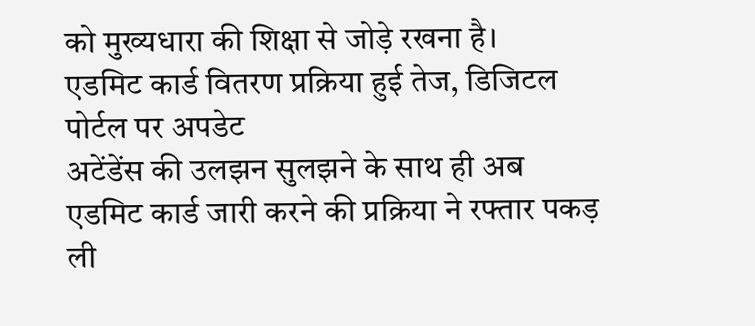को मुख्यधारा की शिक्षा से जोड़े रखना है।
एडमिट कार्ड वितरण प्रक्रिया हुई तेज, डिजिटल पोर्टल पर अपडेट
अटेंडेंस की उलझन सुलझने के साथ ही अब एडमिट कार्ड जारी करने की प्रक्रिया ने रफ्तार पकड़ ली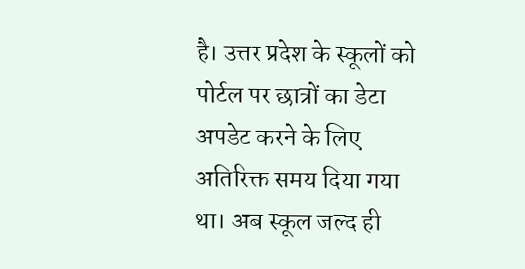है। उत्तर प्रदेश के स्कूलों को पोर्टल पर छात्रों का डेटा अपडेट करने के लिए अतिरिक्त समय दिया गया था। अब स्कूल जल्द ही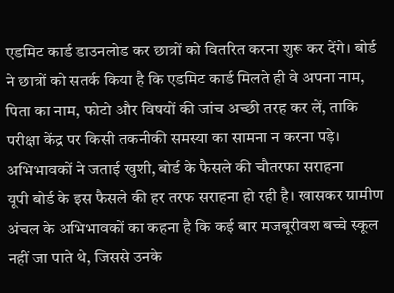एडमिट कार्ड डाउनलोड कर छात्रों को वितरित करना शुरू कर देंगे। बोर्ड ने छात्रों को सतर्क किया है कि एडमिट कार्ड मिलते ही वे अपना नाम, पिता का नाम, फोटो और विषयों की जांच अच्छी तरह कर लें, ताकि परीक्षा केंद्र पर किसी तकनीकी समस्या का सामना न करना पड़े।
अभिभावकों ने जताई खुशी, बोर्ड के फैसले की चौतरफा सराहना
यूपी बोर्ड के इस फैसले की हर तरफ सराहना हो रही है। खासकर ग्रामीण अंचल के अभिभावकों का कहना है कि कई बार मजबूरीवश बच्चे स्कूल नहीं जा पाते थे, जिससे उनके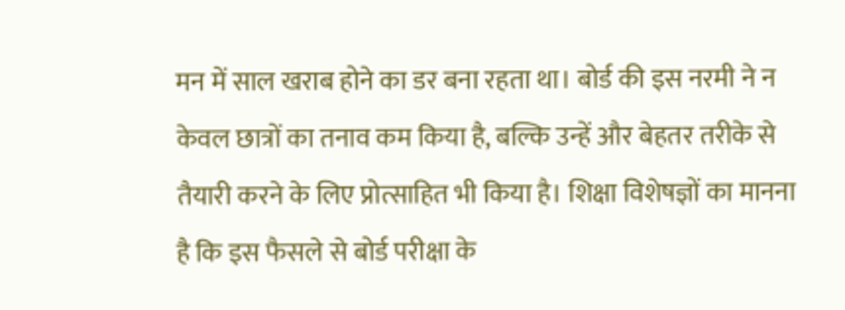मन में साल खराब होने का डर बना रहता था। बोर्ड की इस नरमी ने न केवल छात्रों का तनाव कम किया है, बल्कि उन्हें और बेहतर तरीके से तैयारी करने के लिए प्रोत्साहित भी किया है। शिक्षा विशेषज्ञों का मानना है कि इस फैसले से बोर्ड परीक्षा के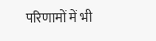परिणामों में भी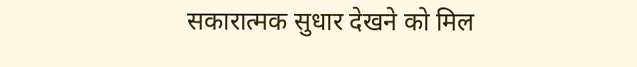सकारात्मक सुधार देखने को मिल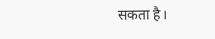सकता है।